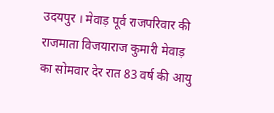उदयपुर । मेवाड़ पूर्व राजपरिवार की राजमाता विजयाराज कुमारी मेवाड़ का सोमवार देर रात 83 वर्ष की आयु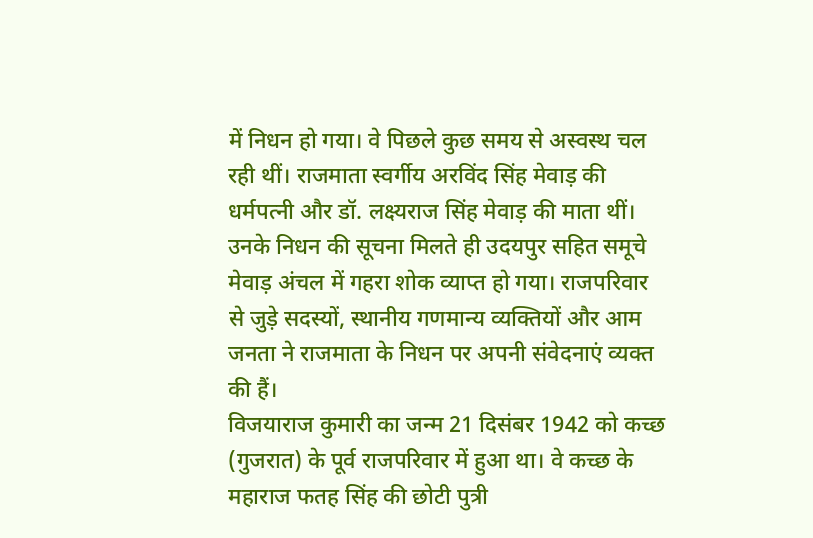में निधन हो गया। वे पिछले कुछ समय से अस्वस्थ चल रही थीं। राजमाता स्वर्गीय अरविंद सिंह मेवाड़ की धर्मपत्नी और डॉ. लक्ष्यराज सिंह मेवाड़ की माता थीं। उनके निधन की सूचना मिलते ही उदयपुर सहित समूचे मेवाड़ अंचल में गहरा शोक व्याप्त हो गया। राजपरिवार से जुड़े सदस्यों, स्थानीय गणमान्य व्यक्तियों और आम जनता ने राजमाता के निधन पर अपनी संवेदनाएं व्यक्त की हैं।
विजयाराज कुमारी का जन्म 21 दिसंबर 1942 को कच्छ (गुजरात) के पूर्व राजपरिवार में हुआ था। वे कच्छ के महाराज फतह सिंह की छोटी पुत्री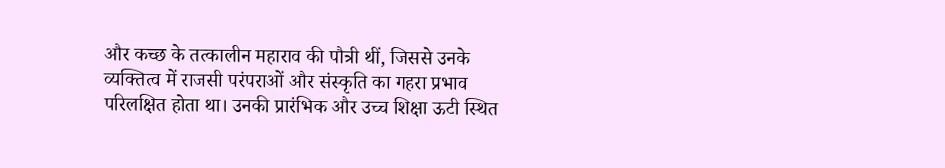और कच्छ के तत्कालीन महाराव की पौत्री थीं, जिससे उनके व्यक्तित्व में राजसी परंपराओं और संस्कृति का गहरा प्रभाव परिलक्षित होता था। उनकी प्रारंभिक और उच्च शिक्षा ऊटी स्थित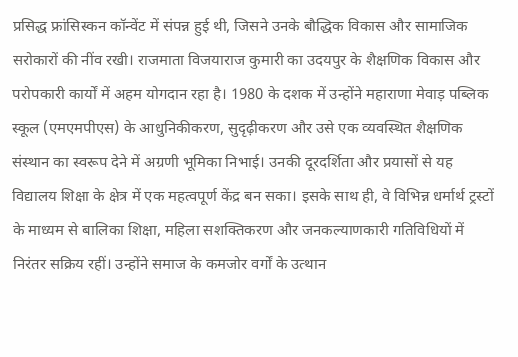प्रसिद्ध फ्रांसिस्कन कॉन्वेंट में संपन्न हुई थी, जिसने उनके बौद्धिक विकास और सामाजिक सरोकारों की नींव रखी। राजमाता विजयाराज कुमारी का उदयपुर के शैक्षणिक विकास और परोपकारी कार्यों में अहम योगदान रहा है। 1980 के दशक में उन्होंने महाराणा मेवाड़ पब्लिक स्कूल (एमएमपीएस) के आधुनिकीकरण, सुदृढ़ीकरण और उसे एक व्यवस्थित शैक्षणिक संस्थान का स्वरूप देने में अग्रणी भूमिका निभाई। उनकी दूरदर्शिता और प्रयासों से यह विद्यालय शिक्षा के क्षेत्र में एक महत्वपूर्ण केंद्र बन सका। इसके साथ ही, वे विभिन्न धर्मार्थ ट्रस्टों के माध्यम से बालिका शिक्षा, महिला सशक्तिकरण और जनकल्याणकारी गतिविधियों में निरंतर सक्रिय रहीं। उन्होंने समाज के कमजोर वर्गों के उत्थान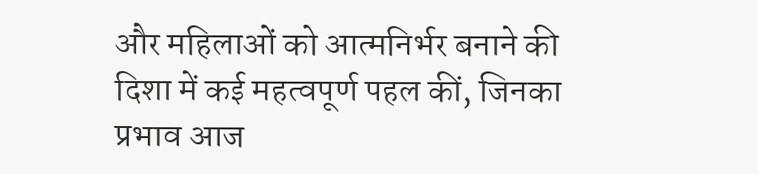और महिलाओं को आत्मनिर्भर बनाने की दिशा में कई महत्वपूर्ण पहल कीं, जिनका प्रभाव आज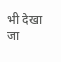भी देखा जा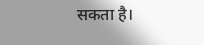सकता है।